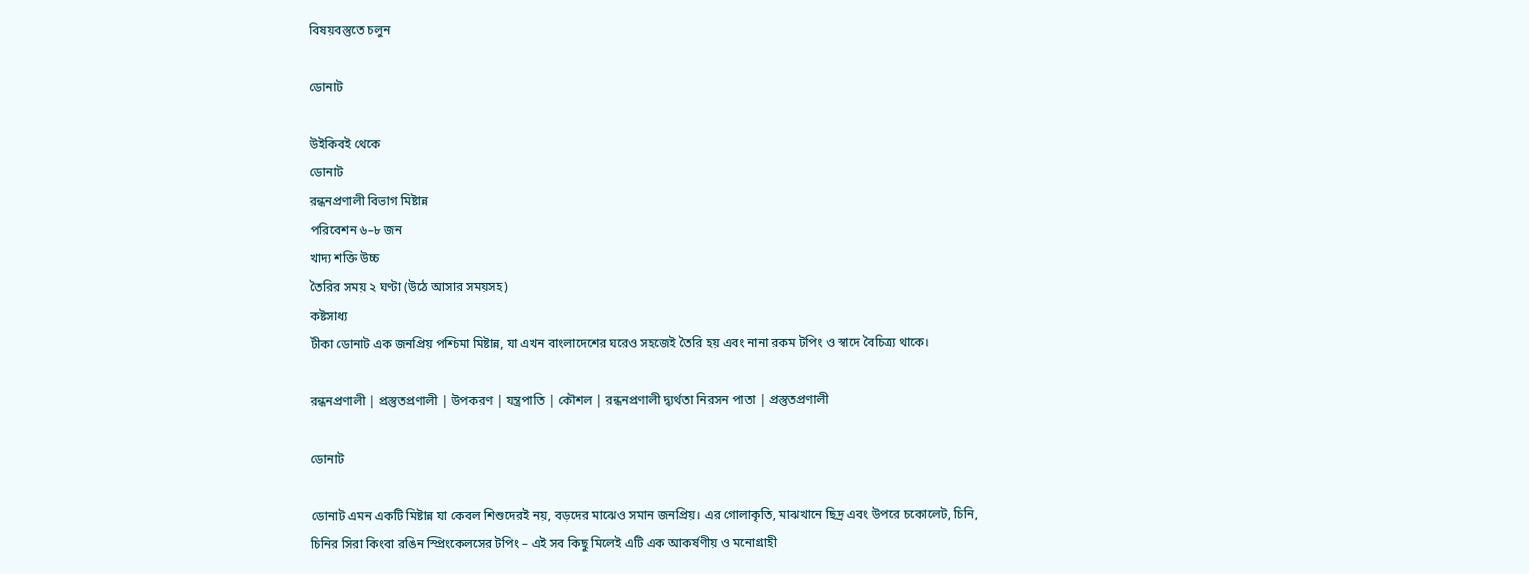বিষয়বস্তুতে চলুন

ডোনাট

উইকিবই থেকে
ডোনাট
রন্ধনপ্রণালী বিভাগ মিষ্টান্ন
পরিবেশন ৬–৮ জন
খাদ্য শক্তি উচ্চ
তৈরির সময় ২ ঘণ্টা (উঠে আসার সময়সহ)
কষ্টসাধ্য
টীকা ডোনাট এক জনপ্রিয় পশ্চিমা মিষ্টান্ন, যা এখন বাংলাদেশের ঘরেও সহজেই তৈরি হয় এবং নানা রকম টপিং ও স্বাদে বৈচিত্র্য থাকে।

রন্ধনপ্রণালী | প্রস্তুতপ্রণালী | উপকরণ | যন্ত্রপাতি | কৌশল | রন্ধনপ্রণালী দ্ব্যর্থতা নিরসন পাতা | প্রস্তুতপ্রণালী

ডোনাট

ডোনাট এমন একটি মিষ্টান্ন যা কেবল শিশুদেরই নয়, বড়দের মাঝেও সমান জনপ্রিয়। এর গোলাকৃতি, মাঝখানে ছিদ্র এবং উপরে চকোলেট, চিনি, চিনির সিরা কিংবা রঙিন স্প্রিংকেলসের টপিং – এই সব কিছু মিলেই এটি এক আকর্ষণীয় ও মনোগ্রাহী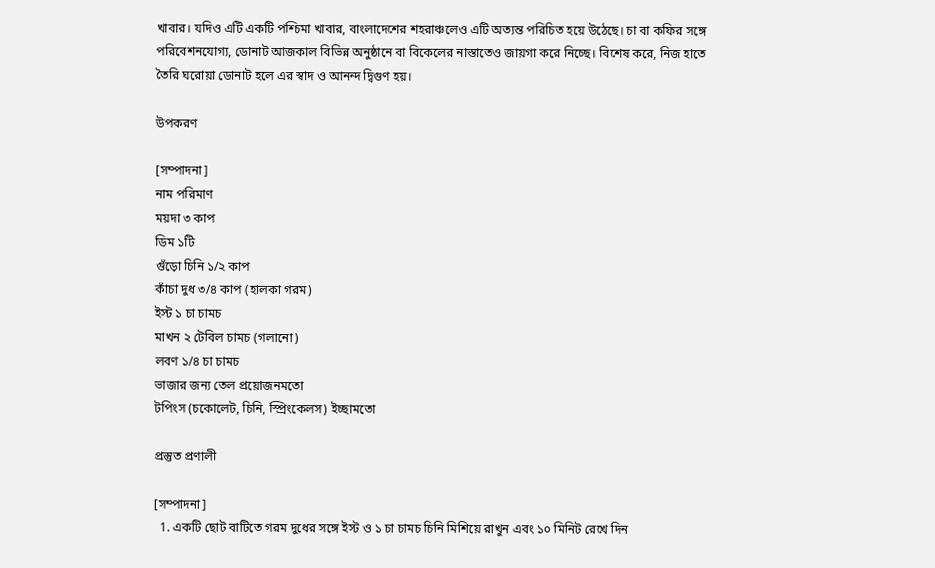খাবার। যদিও এটি একটি পশ্চিমা খাবার, বাংলাদেশের শহরাঞ্চলেও এটি অত্যন্ত পরিচিত হয়ে উঠেছে। চা বা কফির সঙ্গে পরিবেশনযোগ্য, ডোনাট আজকাল বিভিন্ন অনুষ্ঠানে বা বিকেলের নাস্তাতেও জায়গা করে নিচ্ছে। বিশেষ করে, নিজ হাতে তৈরি ঘরোয়া ডোনাট হলে এর স্বাদ ও আনন্দ দ্বিগুণ হয়।

উপকরণ

[সম্পাদনা]
নাম পরিমাণ
ময়দা ৩ কাপ
ডিম ১টি
গুঁড়ো চিনি ১/২ কাপ
কাঁচা দুধ ৩/৪ কাপ (হালকা গরম)
ইস্ট ১ চা চামচ
মাখন ২ টেবিল চামচ (গলানো)
লবণ ১/৪ চা চামচ
ভাজার জন্য তেল প্রয়োজনমতো
টপিংস (চকোলেট, চিনি, স্প্রিংকেলস) ইচ্ছামতো

প্রস্তুত প্রণালী

[সম্পাদনা]
  1. একটি ছোট বাটিতে গরম দুধের সঙ্গে ইস্ট ও ১ চা চামচ চিনি মিশিয়ে রাখুন এবং ১০ মিনিট রেখে দিন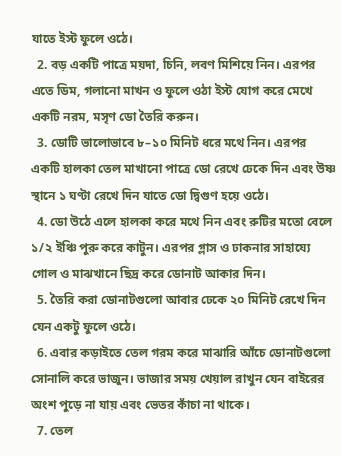যাতে ইস্ট ফুলে ওঠে।
  2. বড় একটি পাত্রে ময়দা, চিনি, লবণ মিশিয়ে নিন। এরপর এতে ডিম, গলানো মাখন ও ফুলে ওঠা ইস্ট যোগ করে মেখে একটি নরম, মসৃণ ডো তৈরি করুন।
  3. ডোটি ভালোভাবে ৮–১০ মিনিট ধরে মথে নিন। এরপর একটি হালকা তেল মাখানো পাত্রে ডো রেখে ঢেকে দিন এবং উষ্ণ স্থানে ১ ঘণ্টা রেখে দিন যাতে ডো দ্বিগুণ হয়ে ওঠে।
  4. ডো উঠে এলে হালকা করে মথে নিন এবং রুটির মতো বেলে ১/২ ইঞ্চি পুরু করে কাটুন। এরপর গ্লাস ও ঢাকনার সাহায্যে গোল ও মাঝখানে ছিদ্র করে ডোনাট আকার দিন।
  5. তৈরি করা ডোনাটগুলো আবার ঢেকে ২০ মিনিট রেখে দিন যেন একটু ফুলে ওঠে।
  6. এবার কড়াইতে তেল গরম করে মাঝারি আঁচে ডোনাটগুলো সোনালি করে ভাজুন। ভাজার সময় খেয়াল রাখুন যেন বাইরের অংশ পুড়ে না যায় এবং ভেতর কাঁচা না থাকে।
  7. তেল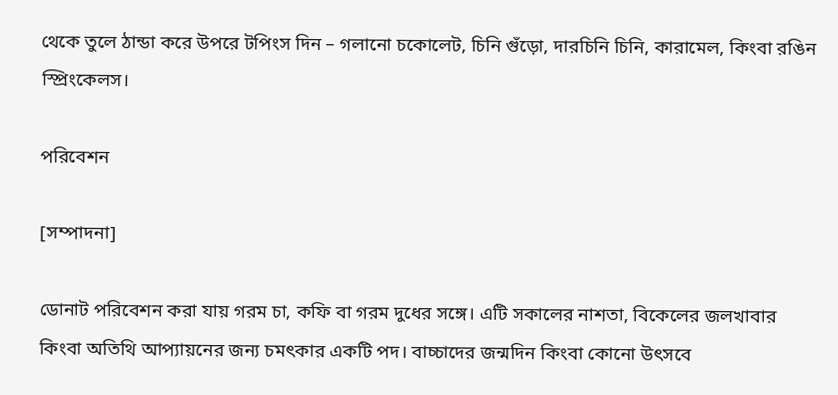থেকে তুলে ঠান্ডা করে উপরে টপিংস দিন – গলানো চকোলেট, চিনি গুঁড়ো, দারচিনি চিনি, কারামেল, কিংবা রঙিন স্প্রিংকেলস।

পরিবেশন

[সম্পাদনা]

ডোনাট পরিবেশন করা যায় গরম চা, কফি বা গরম দুধের সঙ্গে। এটি সকালের নাশতা, বিকেলের জলখাবার কিংবা অতিথি আপ্যায়নের জন্য চমৎকার একটি পদ। বাচ্চাদের জন্মদিন কিংবা কোনো উৎসবে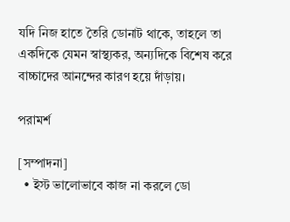যদি নিজ হাতে তৈরি ডোনাট থাকে, তাহলে তা একদিকে যেমন স্বাস্থ্যকর, অন্যদিকে বিশেষ করে বাচ্চাদের আনন্দের কারণ হয়ে দাঁড়ায়।

পরামর্শ

[সম্পাদনা]
  • ইস্ট ভালোভাবে কাজ না করলে ডো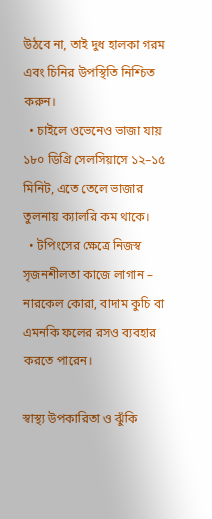উঠবে না, তাই দুধ হালকা গরম এবং চিনির উপস্থিতি নিশ্চিত করুন।
  • চাইলে ওভেনেও ভাজা যায় ১৮০ ডিগ্রি সেলসিয়াসে ১২–১৫ মিনিট, এতে তেলে ভাজার তুলনায় ক্যালরি কম থাকে।
  • টপিংসের ক্ষেত্রে নিজস্ব সৃজনশীলতা কাজে লাগান – নারকেল কোরা, বাদাম কুচি বা এমনকি ফলের রসও ব্যবহার করতে পারেন।

স্বাস্থ্য উপকারিতা ও ঝুঁকি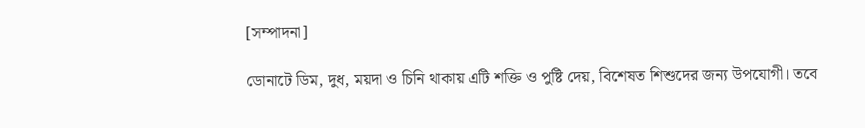[সম্পাদনা]

ডোনাটে ডিম, দুধ, ময়দা ও চিনি থাকায় এটি শক্তি ও পুষ্টি দেয়, বিশেষত শিশুদের জন্য উপযোগী। তবে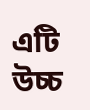এটি উচ্চ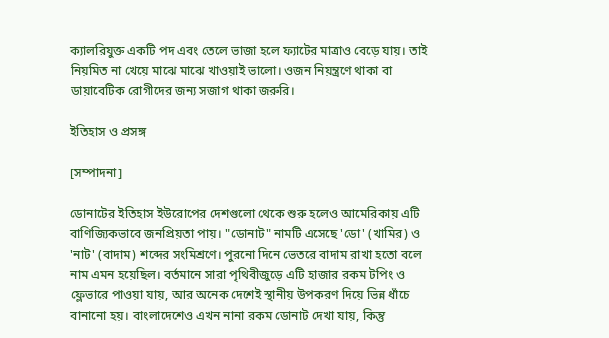ক্যালরিযুক্ত একটি পদ এবং তেলে ভাজা হলে ফ্যাটের মাত্রাও বেড়ে যায়। তাই নিয়মিত না খেয়ে মাঝে মাঝে খাওয়াই ভালো। ওজন নিয়ন্ত্রণে থাকা বা ডায়াবেটিক রোগীদের জন্য সজাগ থাকা জরুরি।

ইতিহাস ও প্রসঙ্গ

[সম্পাদনা]

ডোনাটের ইতিহাস ইউরোপের দেশগুলো থেকে শুরু হলেও আমেরিকায় এটি বাণিজ্যিকভাবে জনপ্রিয়তা পায়। "ডোনাট" নামটি এসেছে 'ডো' (খামির) ও 'নাট' (বাদাম) শব্দের সংমিশ্রণে। পুরনো দিনে ভেতরে বাদাম রাখা হতো বলে নাম এমন হয়েছিল। বর্তমানে সারা পৃথিবীজুড়ে এটি হাজার রকম টপিং ও ফ্লেভারে পাওয়া যায়, আর অনেক দেশেই স্থানীয় উপকরণ দিয়ে ভিন্ন ধাঁচে বানানো হয়। বাংলাদেশেও এখন নানা রকম ডোনাট দেখা যায়, কিন্তু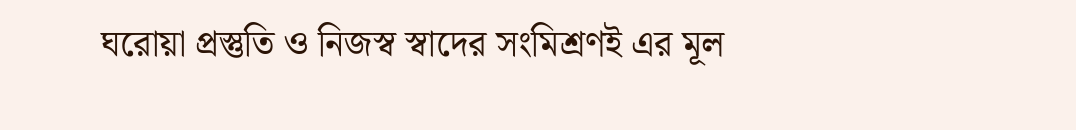ঘরোয়া প্রস্তুতি ও নিজস্ব স্বাদের সংমিশ্রণই এর মূল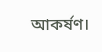আকর্ষণ।